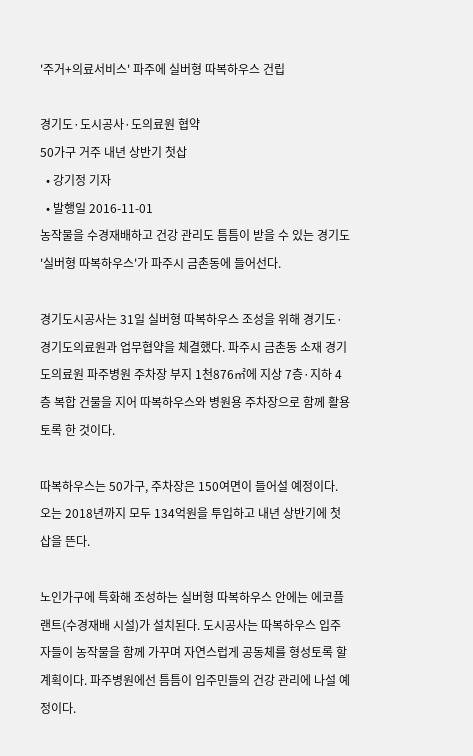'주거+의료서비스' 파주에 실버형 따복하우스 건립

경기도·도시공사·도의료원 협약
50가구 거주 내년 상반기 첫삽
  • 강기정 기자
  • 발행일 2016-11-01
농작물을 수경재배하고 건강 관리도 틈틈이 받을 수 있는 경기도 '실버형 따복하우스'가 파주시 금촌동에 들어선다.

경기도시공사는 31일 실버형 따복하우스 조성을 위해 경기도·경기도의료원과 업무협약을 체결했다. 파주시 금촌동 소재 경기도의료원 파주병원 주차장 부지 1천876㎡에 지상 7층·지하 4층 복합 건물을 지어 따복하우스와 병원용 주차장으로 함께 활용토록 한 것이다.

따복하우스는 50가구, 주차장은 150여면이 들어설 예정이다. 오는 2018년까지 모두 134억원을 투입하고 내년 상반기에 첫 삽을 뜬다.

노인가구에 특화해 조성하는 실버형 따복하우스 안에는 에코플랜트(수경재배 시설)가 설치된다. 도시공사는 따복하우스 입주자들이 농작물을 함께 가꾸며 자연스럽게 공동체를 형성토록 할 계획이다. 파주병원에선 틈틈이 입주민들의 건강 관리에 나설 예정이다.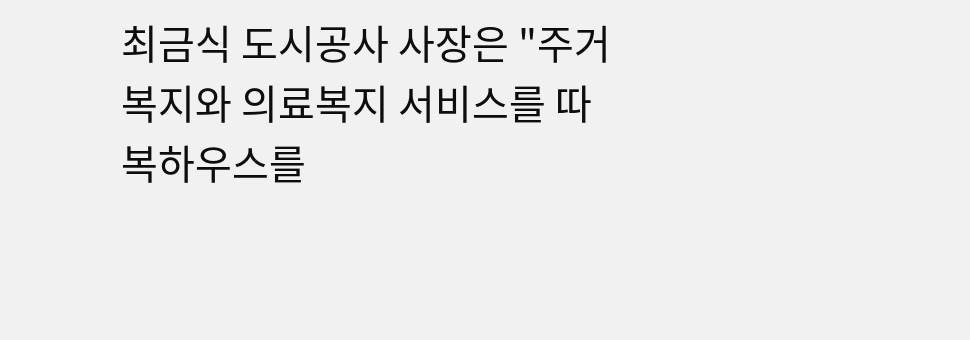최금식 도시공사 사장은 "주거복지와 의료복지 서비스를 따복하우스를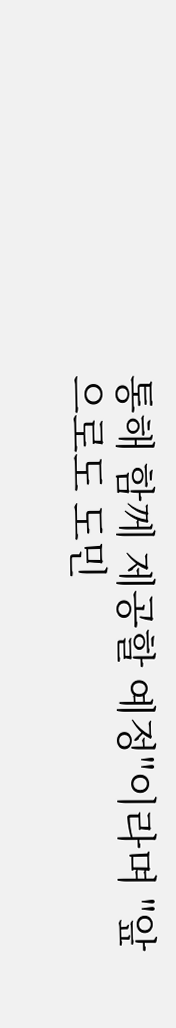통해 함께 제공할 예정"이라며 "앞으로도 도민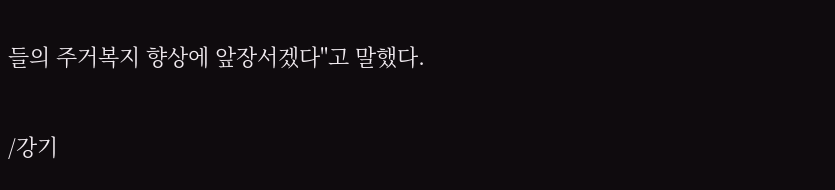들의 주거복지 향상에 앞장서겠다"고 말했다.

/강기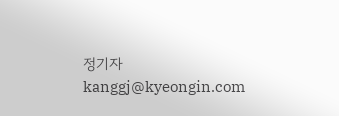정기자 kanggj@kyeongin.com